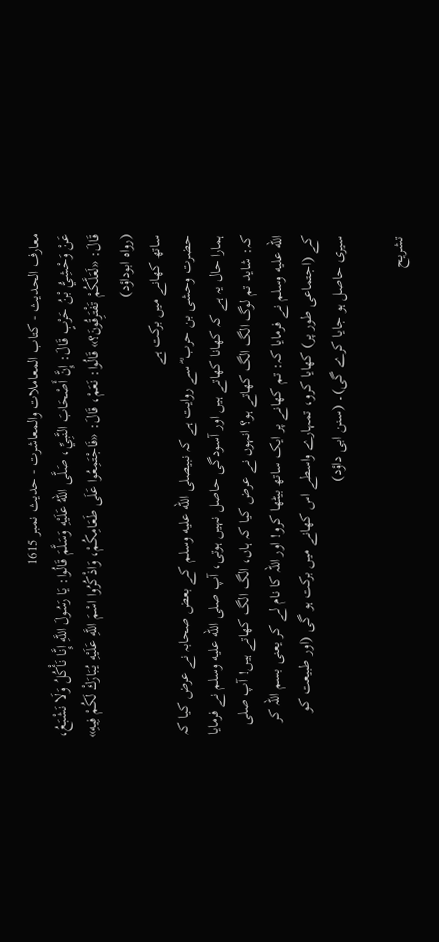معارف الحدیث - کتاب المعاملات والمعاشرت - حدیث نمبر 1615
عَنْ وَحْشِيُّ بْنُ حَرْبٍ قَالَ: إِنَّ أَصْحَابَ النَّبِيِّ، صَلَّى اللهُ عَلَيْهِ وَسَلَّمَ قَالُوا: يَا رَسُولَ اللَّهِ إِنَّا نَأْكُلُ وَلَا نَشْبَعُ، قَالَ: «لَعَلَّكُمْ تَفْتَرِقُونَ؟» قَالُوا: نَعَمْ، قَالَ: «فَاجْتَمِعُوا عَلَى طَعَامِكُمْ، وَاذْكُرُوا اسْمَ اللَّهِ عَلَيْهِ يُبَارَكْ لَكُمْ فِيهِ» (رواه ابوداؤد)
ساتھ کھانے میں برکت ہے
حضرت وحشی بن حرب ؓ سے روایت ہے کہ نبیصلى الله عليه وسلم کے بعض صحابہ نے عرض کیا کہ ہمارا حال یہ ہے کہ کھانا کھاتے ہیں اور آسودگی حاصل نہیں ہوتی، آپ صلى الله عليه وسلم نے فرمایا کہ: شاید تم لوگ الگ الگ کھاتے ہو؟ انہوں نے عرض کیا کہ ہاں، الگ الگ کھاتے ہیں! آپ صلى الله عليه وسلم نے فرمایا کہ: تم کھانے پر ایک ساتھ بیٹھا کرو! اور اللہ کا نام لے کر یعنی بسم اللہ کر کے (اجتماعی طور پر) کھایا کرو، تمہارے واسطے اس کھانے میں برکت ہو گی (اور طبیعت کو سیری حاصل ہو جایا کرے گی)۔ (سنن ابی داؤد)

تشریح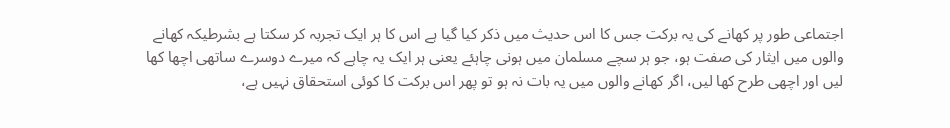اجتماعی طور پر کھانے کی یہ برکت جس کا اس حدیث میں ذکر کیا گیا ہے اس کا ہر ایک تجربہ کر سکتا ہے بشرطیکہ کھانے والوں میں ایثار کی صفت ہو، جو ہر سچے مسلمان میں ہونی چاہئے یعنی ہر ایک یہ چاہے کہ میرے دوسرے ساتھی اچھا کھا لیں اور اچھی طرح کھا لیں، اگر کھانے والوں میں یہ بات نہ ہو تو پھر اس برکت کا کوئی استحقاق نہیں ہے،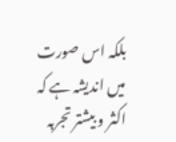بلکہ اس صورت میں اندیشہ ہے کہ اکثر و بیشتر تجربہ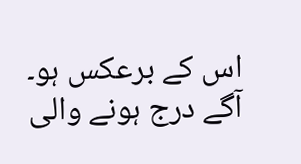اس کے برعکس ہو۔ آگے درج ہونے والی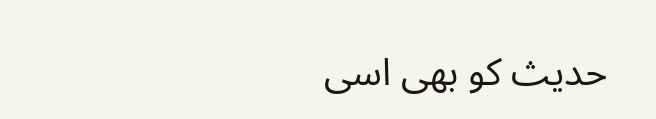حدیث کو بھی اسی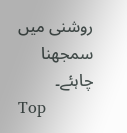روشنی میں سمجھنا چاہئے۔
Top